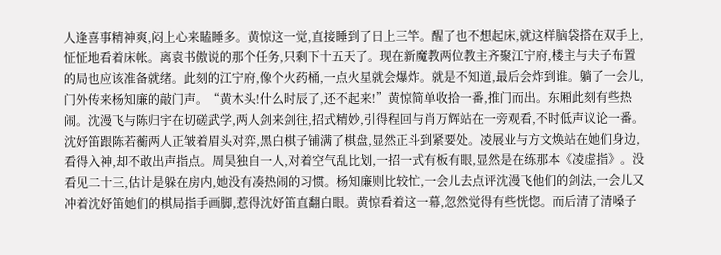人逢喜事精神爽,闷上心来瞌睡多。黄惊这一觉,直接睡到了日上三竿。醒了也不想起床,就这样脑袋搭在双手上,怔怔地看着床帐。离袁书傲说的那个任务,只剩下十五天了。现在新魔教两位教主齐聚江宁府,楼主与夫子布置的局也应该准备就绪。此刻的江宁府,像个火药桶,一点火星就会爆炸。就是不知道,最后会炸到谁。躺了一会儿,门外传来杨知廉的敲门声。“黄木头!什么时辰了,还不起来!”黄惊简单收拾一番,推门而出。东厢此刻有些热闹。沈漫飞与陈归宇在切磋武学,两人剑来剑往,招式精妙,引得程回与肖万辉站在一旁观看,不时低声议论一番。沈妤笛跟陈若蘅两人正皱着眉头对弈,黑白棋子铺满了棋盘,显然正斗到紧要处。凌展业与方文焕站在她们身边,看得入神,却不敢出声指点。周昊独自一人,对着空气乱比划,一招一式有板有眼,显然是在练那本《凌虚指》。没看见二十三,估计是躲在房内,她没有凑热闹的习惯。杨知廉则比较忙,一会儿去点评沈漫飞他们的剑法,一会儿又冲着沈妤笛她们的棋局指手画脚,惹得沈妤笛直翻白眼。黄惊看着这一幕,忽然觉得有些恍惚。而后清了清嗓子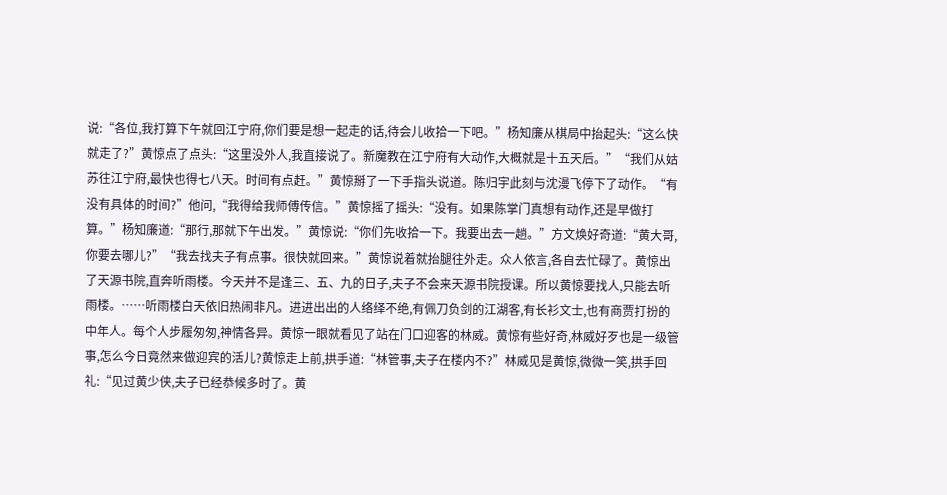说:“各位,我打算下午就回江宁府,你们要是想一起走的话,待会儿收拾一下吧。”杨知廉从棋局中抬起头:“这么快就走了?”黄惊点了点头:“这里没外人,我直接说了。新魔教在江宁府有大动作,大概就是十五天后。”“我们从姑苏往江宁府,最快也得七八天。时间有点赶。”黄惊掰了一下手指头说道。陈归宇此刻与沈漫飞停下了动作。“有没有具体的时间?”他问,“我得给我师傅传信。”黄惊摇了摇头:“没有。如果陈掌门真想有动作,还是早做打算。”杨知廉道:“那行,那就下午出发。”黄惊说:“你们先收拾一下。我要出去一趟。”方文焕好奇道:“黄大哥,你要去哪儿?”“我去找夫子有点事。很快就回来。”黄惊说着就抬腿往外走。众人依言,各自去忙碌了。黄惊出了天源书院,直奔听雨楼。今天并不是逢三、五、九的日子,夫子不会来天源书院授课。所以黄惊要找人,只能去听雨楼。……听雨楼白天依旧热闹非凡。进进出出的人络绎不绝,有佩刀负剑的江湖客,有长衫文士,也有商贾打扮的中年人。每个人步履匆匆,神情各异。黄惊一眼就看见了站在门口迎客的林威。黄惊有些好奇,林威好歹也是一级管事,怎么今日竟然来做迎宾的活儿?黄惊走上前,拱手道:“林管事,夫子在楼内不?”林威见是黄惊,微微一笑,拱手回礼:“见过黄少侠,夫子已经恭候多时了。黄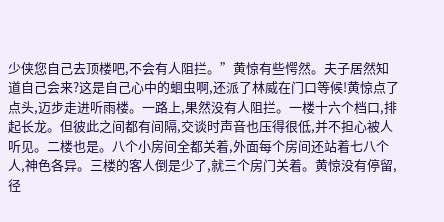少侠您自己去顶楼吧,不会有人阻拦。”黄惊有些愕然。夫子居然知道自己会来?这是自己心中的蛔虫啊,还派了林威在门口等候!黄惊点了点头,迈步走进听雨楼。一路上,果然没有人阻拦。一楼十六个档口,排起长龙。但彼此之间都有间隔,交谈时声音也压得很低,并不担心被人听见。二楼也是。八个小房间全都关着,外面每个房间还站着七八个人,神色各异。三楼的客人倒是少了,就三个房门关着。黄惊没有停留,径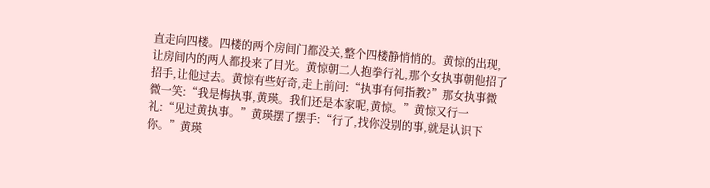直走向四楼。四楼的两个房间门都没关,整个四楼静悄悄的。黄惊的出现,让房间内的两人都投来了目光。黄惊朝二人抱拳行礼,那个女执事朝他招了招手,让他过去。黄惊有些好奇,走上前问:“执事有何指教?”那女执事微微一笑:“我是梅执事,黄瑛。我们还是本家呢,黄惊。”黄惊又行一礼:“见过黄执事。”黄瑛摆了摆手:“行了,找你没别的事,就是认识下你。”黄瑛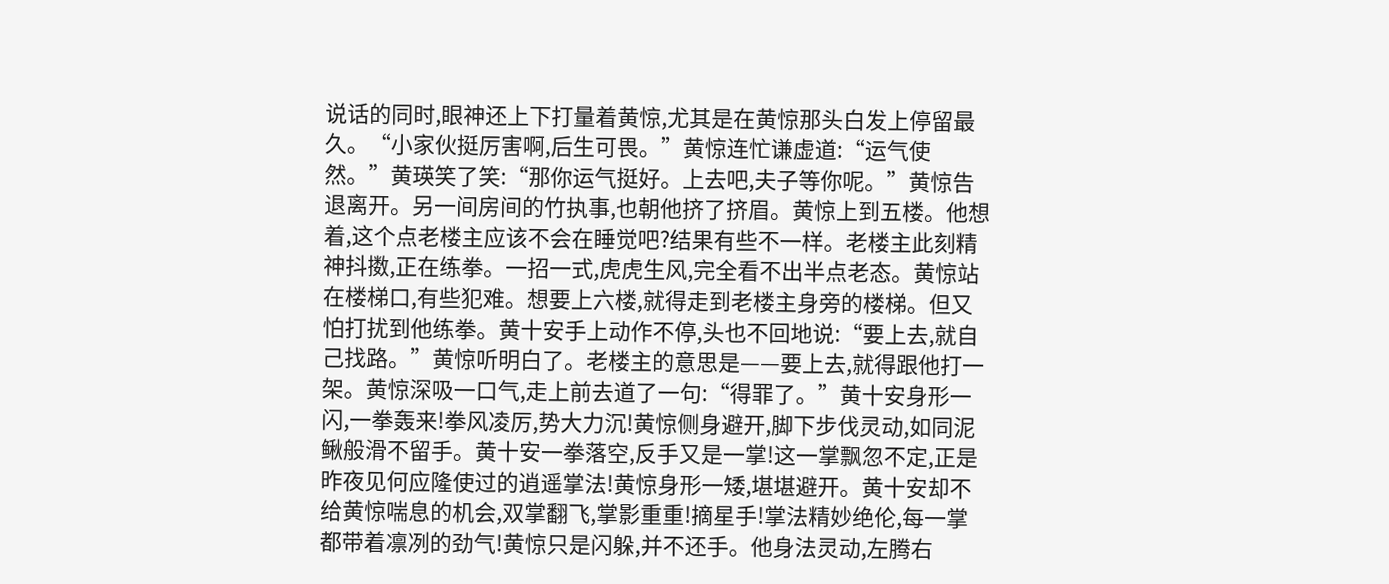说话的同时,眼神还上下打量着黄惊,尤其是在黄惊那头白发上停留最久。“小家伙挺厉害啊,后生可畏。”黄惊连忙谦虚道:“运气使然。”黄瑛笑了笑:“那你运气挺好。上去吧,夫子等你呢。”黄惊告退离开。另一间房间的竹执事,也朝他挤了挤眉。黄惊上到五楼。他想着,这个点老楼主应该不会在睡觉吧?结果有些不一样。老楼主此刻精神抖擞,正在练拳。一招一式,虎虎生风,完全看不出半点老态。黄惊站在楼梯口,有些犯难。想要上六楼,就得走到老楼主身旁的楼梯。但又怕打扰到他练拳。黄十安手上动作不停,头也不回地说:“要上去,就自己找路。”黄惊听明白了。老楼主的意思是——要上去,就得跟他打一架。黄惊深吸一口气,走上前去道了一句:“得罪了。”黄十安身形一闪,一拳轰来!拳风凌厉,势大力沉!黄惊侧身避开,脚下步伐灵动,如同泥鳅般滑不留手。黄十安一拳落空,反手又是一掌!这一掌飘忽不定,正是昨夜见何应隆使过的逍遥掌法!黄惊身形一矮,堪堪避开。黄十安却不给黄惊喘息的机会,双掌翻飞,掌影重重!摘星手!掌法精妙绝伦,每一掌都带着凛冽的劲气!黄惊只是闪躲,并不还手。他身法灵动,左腾右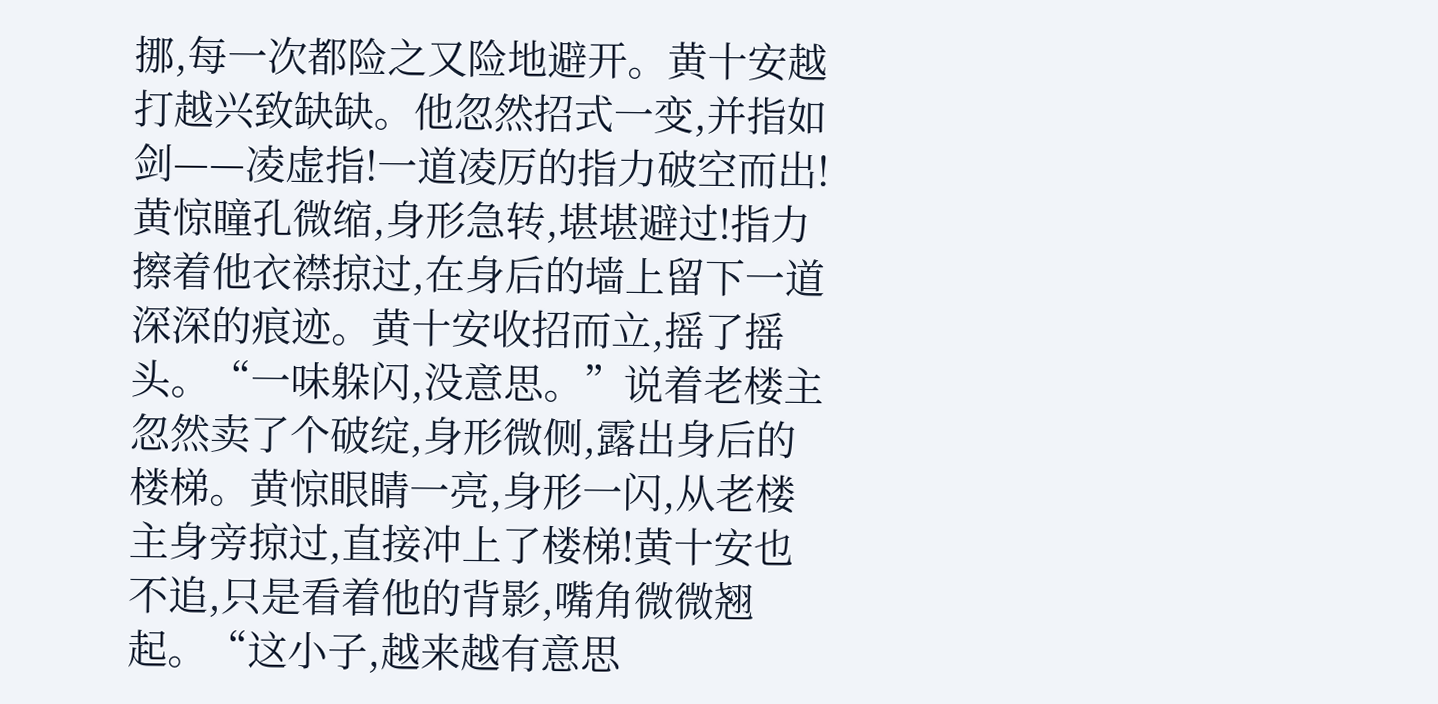挪,每一次都险之又险地避开。黄十安越打越兴致缺缺。他忽然招式一变,并指如剑——凌虚指!一道凌厉的指力破空而出!黄惊瞳孔微缩,身形急转,堪堪避过!指力擦着他衣襟掠过,在身后的墙上留下一道深深的痕迹。黄十安收招而立,摇了摇头。“一味躲闪,没意思。”说着老楼主忽然卖了个破绽,身形微侧,露出身后的楼梯。黄惊眼睛一亮,身形一闪,从老楼主身旁掠过,直接冲上了楼梯!黄十安也不追,只是看着他的背影,嘴角微微翘起。“这小子,越来越有意思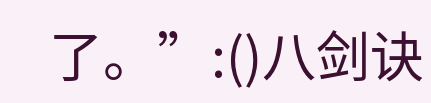了。”:()八剑诀